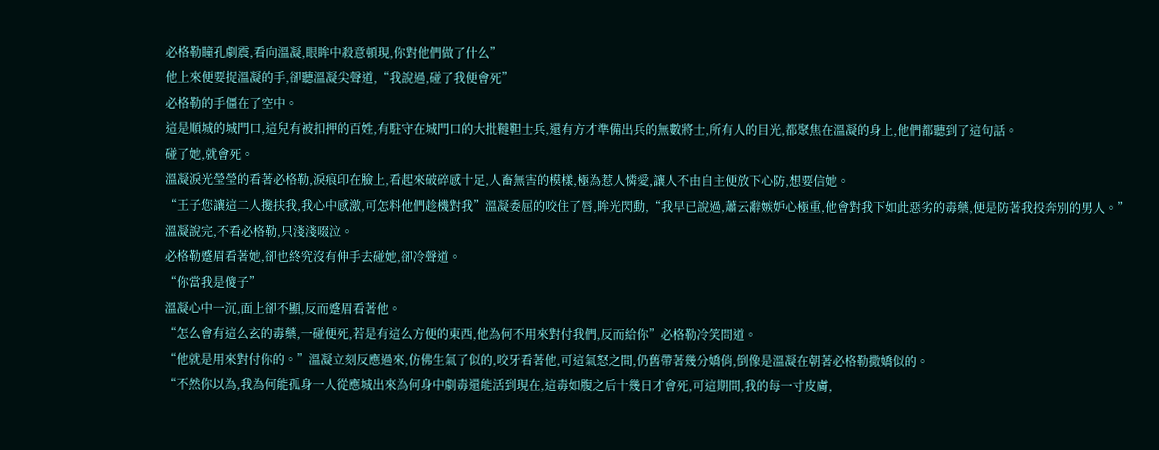必格勒瞳孔劇震,看向溫凝,眼眸中殺意頓現,你對他們做了什么”
他上來便要捉溫凝的手,卻聽溫凝尖聲道,“我說過,碰了我便會死”
必格勒的手僵在了空中。
這是順城的城門口,這兒有被扣押的百姓,有駐守在城門口的大批韃靼士兵,還有方才準備出兵的無數將士,所有人的目光,都聚焦在溫凝的身上,他們都聽到了這句話。
碰了她,就會死。
溫凝淚光瑩瑩的看著必格勒,淚痕印在臉上,看起來破碎感十足,人畜無害的模樣,極為惹人憐愛,讓人不由自主便放下心防,想要信她。
“王子您讓這二人攙扶我,我心中感激,可怎料他們趁機對我”溫凝委屈的咬住了唇,眸光閃動,“我早已說過,蕭云辭嫉妒心極重,他會對我下如此惡劣的毒藥,便是防著我投奔別的男人。”
溫凝說完,不看必格勒,只淺淺啜泣。
必格勒蹙眉看著她,卻也終究沒有伸手去碰她,卻冷聲道。
“你當我是傻子”
溫凝心中一沉,面上卻不顯,反而蹙眉看著他。
“怎么會有這么玄的毒藥,一碰便死,若是有這么方便的東西,他為何不用來對付我們,反而給你”必格勒冷笑問道。
“他就是用來對付你的。”溫凝立刻反應過來,仿佛生氣了似的,咬牙看著他,可這氣怒之間,仍舊帶著幾分嬌俏,倒像是溫凝在朝著必格勒撒嬌似的。
“不然你以為,我為何能孤身一人從應城出來為何身中劇毒還能活到現在,這毒如腹之后十幾日才會死,可這期間,我的每一寸皮膚,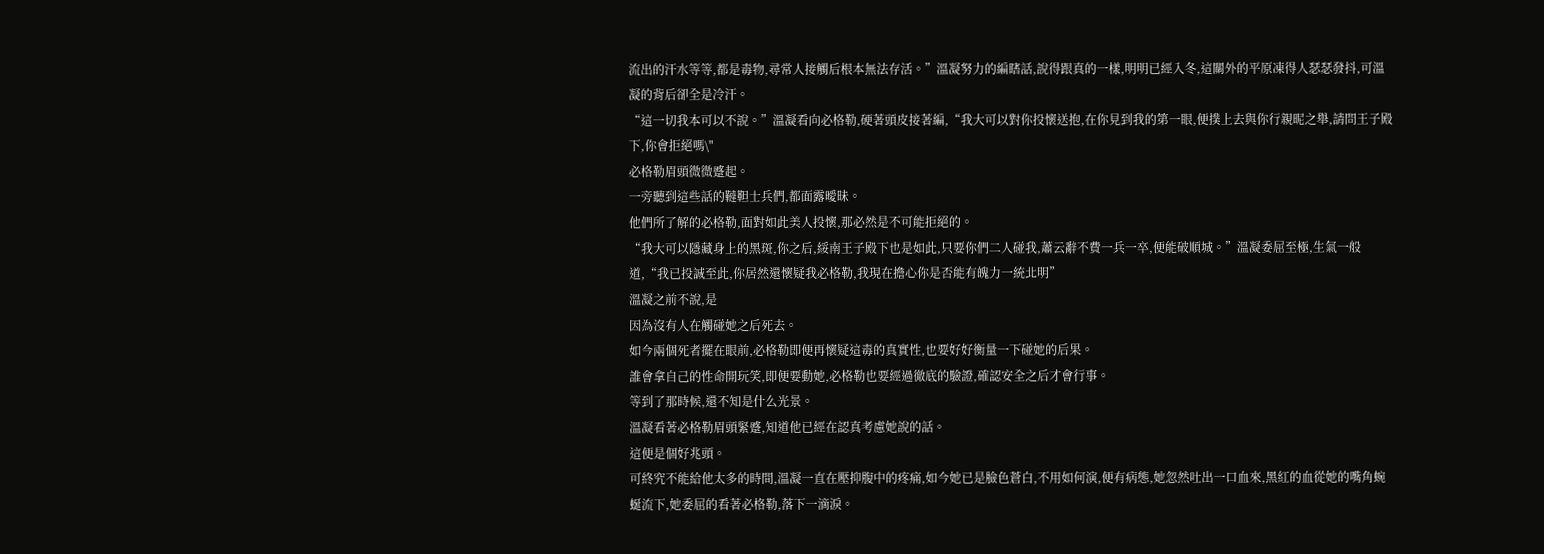流出的汗水等等,都是毒物,尋常人接觸后根本無法存活。”溫凝努力的編瞎話,說得跟真的一樣,明明已經入冬,這關外的平原凍得人瑟瑟發抖,可溫凝的背后卻全是冷汗。
“這一切我本可以不說。”溫凝看向必格勒,硬著頭皮接著編,“我大可以對你投懷送抱,在你見到我的第一眼,便撲上去與你行親昵之舉,請問王子殿下,你會拒絕嗎\"
必格勒眉頭微微蹙起。
一旁聽到這些話的韃靼士兵們,都面露曖昧。
他們所了解的必格勒,面對如此美人投懷,那必然是不可能拒絕的。
“我大可以隱藏身上的黑斑,你之后,綏南王子殿下也是如此,只要你們二人碰我,蕭云辭不費一兵一卒,便能破順城。”溫凝委屈至極,生氣一般道,“我已投誠至此,你居然還懷疑我必格勒,我現在擔心你是否能有魄力一統北明”
溫凝之前不說,是
因為沒有人在觸碰她之后死去。
如今兩個死者擺在眼前,必格勒即便再懷疑這毒的真實性,也要好好衡量一下碰她的后果。
誰會拿自己的性命開玩笑,即便要動她,必格勒也要經過徹底的驗證,確認安全之后才會行事。
等到了那時候,還不知是什么光景。
溫凝看著必格勒眉頭緊蹙,知道他已經在認真考慮她說的話。
這便是個好兆頭。
可終究不能給他太多的時間,溫凝一直在壓抑腹中的疼痛,如今她已是臉色蒼白,不用如何演,便有病態,她忽然吐出一口血來,黑紅的血從她的嘴角蜿蜒流下,她委屈的看著必格勒,落下一滴淚。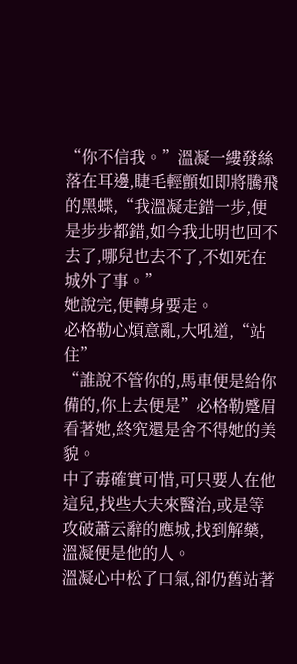“你不信我。”溫凝一縷發絲落在耳邊,睫毛輕顫如即將騰飛的黑蝶,“我溫凝走錯一步,便是步步都錯,如今我北明也回不去了,哪兒也去不了,不如死在城外了事。”
她說完,便轉身要走。
必格勒心煩意亂,大吼道,“站住”
“誰說不管你的,馬車便是給你備的,你上去便是”必格勒蹙眉看著她,終究還是舍不得她的美貌。
中了毒確實可惜,可只要人在他這兒,找些大夫來醫治,或是等攻破蕭云辭的應城,找到解藥,溫凝便是他的人。
溫凝心中松了口氣,卻仍舊站著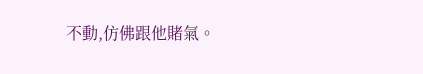不動,仿佛跟他賭氣。